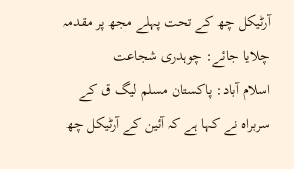آرٹیکل چھ کے تحت پہلے مجھ پر مقدمہ چلایا جائے: چوہدری شجاعت
اسلام آباد: پاکستان مسلم لیگ ق کے سربراہ نے کہا ہے کہ آئین کے آرٹیکل چھ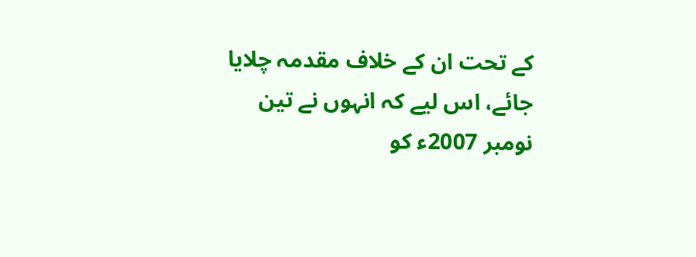کے تحت ان کے خلاف مقدمہ چلایا جائے، اس لیے کہ انہوں نے تین نومبر 2007ء کو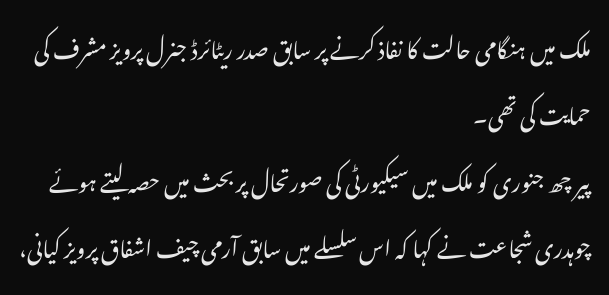ملک میں ہنگامی حالت کا نفاذ کرنے پر سابق صدر ریٹائرڈ جنرل پرویز مشرف کی حمایت کی تھی۔
پیر چھ جنوری کو ملک میں سیکیورٹی کی صورتحال پر بحث میں حصہ لیتے ہوئے چوہدری شجاعت نے کہا کہ اس سلسلے میں سابق آرمی چیف اشفاق پرویز کیانی،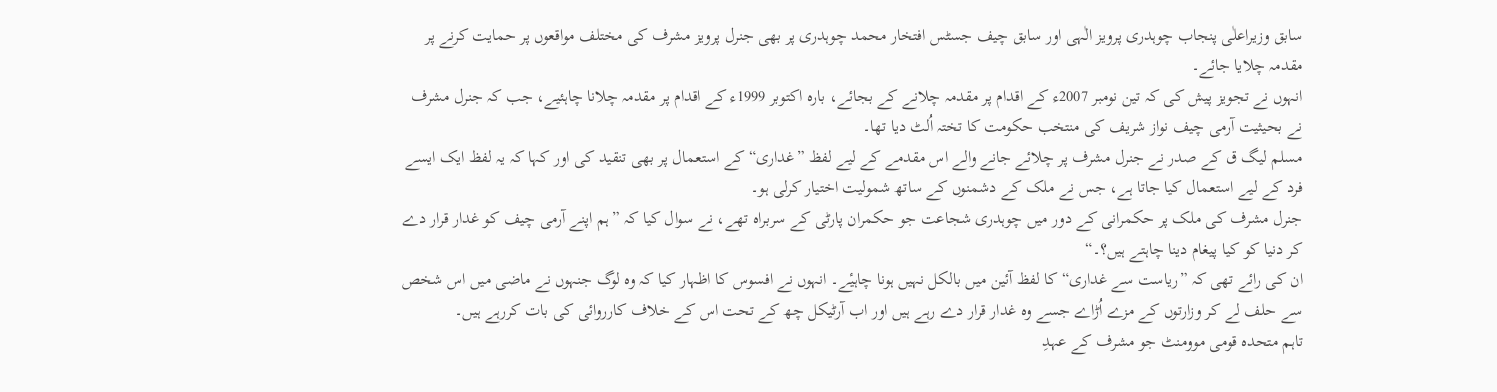سابق وزیراعلٰی پنجاب چوہدری پرویز الٰہی اور سابق چیف جسٹس افتخار محمد چوہدری پر بھی جنرل پرویز مشرف کی مختلف مواقعوں پر حمایت کرنے پر مقدمہ چلایا جائے۔
انہوں نے تجویز پیش کی کہ تین نومبر 2007ء کے اقدام پر مقدمہ چلانے کے بجائے، بارہ اکتوبر 1999ء کے اقدام پر مقدمہ چلانا چاہئیے، جب کہ جنرل مشرف نے بحیثیت آرمی چیف نواز شریف کی منتخب حکومت کا تختہ اُلٹ دیا تھا۔
مسلم لیگ ق کے صدر نے جنرل مشرف پر چلائے جانے والے اس مقدمے کے لیے لفظ ”غداری“ کے استعمال پر بھی تنقید کی اور کہا کہ یہ لفظ ایک ایسے فرد کے لیے استعمال کیا جاتا ہے، جس نے ملک کے دشمنوں کے ساتھ شمولیت اختیار کرلی ہو۔
جنرل مشرف کی ملک پر حکمرانی کے دور میں چوہدری شجاعت جو حکمران پارٹی کے سربراہ تھے، نے سوال کیا کہ ”ہم اپنے آرمی چیف کو غدار قرار دے کر دنیا کو کیا پیغام دینا چاہتے ہیں؟۔“
ان کی رائے تھی کہ ”ریاست سے غداری“ کا لفظ آئین میں بالکل نہیں ہونا چاہیٔے۔ انہوں نے افسوس کا اظہار کیا کہ وہ لوگ جنہوں نے ماضی میں اس شخص سے حلف لے کر وزارتوں کے مزے اُڑاے جسے وہ غدار قرار دے رہے ہیں اور اب آرٹیکل چھ کے تحت اس کے خلاف کارروائی کی بات کررہے ہیں۔
تاہم متحدہ قومی موومنٹ جو مشرف کے عہدِ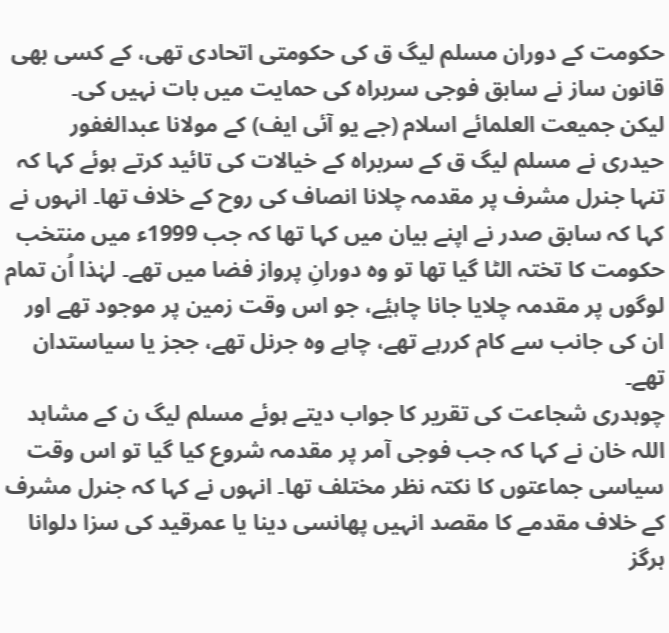حکومت کے دوران مسلم لیگ ق کی حکومتی اتحادی تھی، کے کسی بھی قانون ساز نے سابق فوجی سربراہ کی حمایت میں بات نہیں کی۔
لیکن جمیعت العلمائے اسلام (جے یو آئی ایف) کے مولانا عبدالغفور حیدری نے مسلم لیگ ق کے سربراہ کے خیالات کی تائید کرتے ہوئے کہا کہ تنہا جنرل مشرف پر مقدمہ چلانا انصاف کی روح کے خلاف تھا۔ انہوں نے کہا کہ سابق صدر نے اپنے بیان میں کہا تھا کہ جب 1999ء میں منتخب حکومت کا تختہ الٹا گیا تھا تو وہ دورانِ پرواز فضا میں تھے۔ لہٰذا اُن تمام لوگوں پر مقدمہ چلایا جانا چاہیٔے، جو اس وقت زمین پر موجود تھے اور ان کی جانب سے کام کررہے تھے، چاہے وہ جرنل تھے، ججز یا سیاستدان تھے۔
چوہدری شجاعت کی تقریر کا جواب دیتے ہوئے مسلم لیگ ن کے مشاہد اللہ خان نے کہا کہ جب فوجی آمر پر مقدمہ شروع کیا گیا تو اس وقت سیاسی جماعتوں کا نکتہ نظر مختلف تھا۔ انہوں نے کہا کہ جنرل مشرف کے خلاف مقدمے کا مقصد انہیں پھانسی دینا یا عمرقید کی سزا دلوانا ہرگز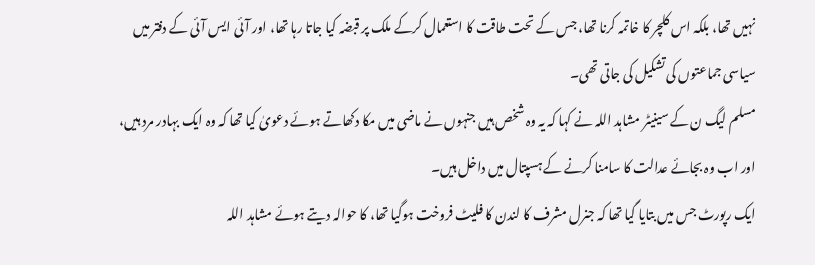نہیں تھا، بلکہ اس کلچر کا خاتمہ کرنا تھا، جس کے تحت طاقت کا استعمال کرکے ملک پر قبضہ کیا جاتا رہا تھا، اور آئی ایس آئی کے دفتر میں سیاسی جماعتوں کی تشکیل کی جاتی تھی۔
مسلم لیگ ن کے سینیٹر مشاہد اللہ نے کہا کہ یہ وہ شخص ہیں جنہوں نے ماضی میں مکا دکھاتے ہوئے دعویٰ کیا تھا کہ وہ ایک بہادر مرد ہیں، اور اب وہ بجائے عدالت کا سامنا کرنے کے ہسپتال میں داخل ہیں۔
ایک رپورٹ جس میں بتایا گیا تھا کہ جنرل مشرف کا لندن کا فلیٹ فروخت ہوگیا تھا، کا حوالہ دیتے ہوئے مشاہد اللہ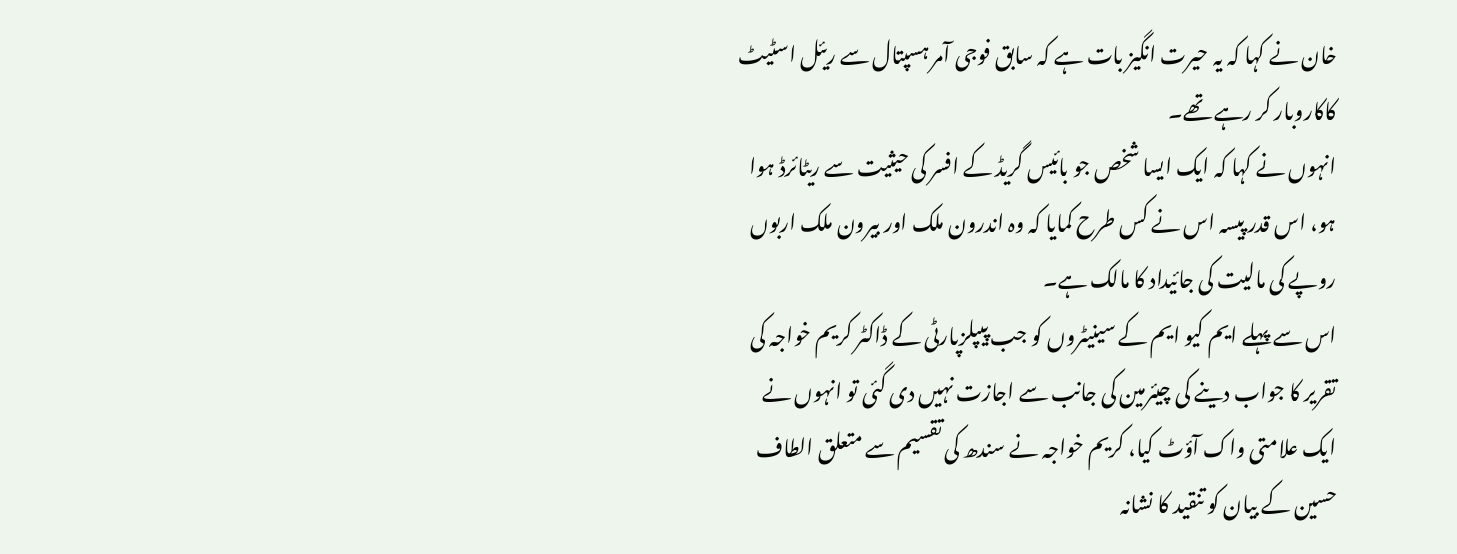خان نے کہا کہ یہ حیرت انگیز بات ہے کہ سابق فوجی آمر ہسپتال سے ریئل اسٹیٹ کاکاروبار کر رہے تھے۔
انہوں نے کہا کہ ایک ایسا شخص جو بائیس گریڈ کے افسر کی حیثیت سے ریٹائرڈ ہوا ہو، اس قدر پیسہ اس نے کس طرح کمایا کہ وہ اندرون ملک اور بیرون ملک اربوں روپے کی مالیت کی جائیداد کا مالک ہے۔
اس سے پہلے ایم کیو ایم کے سینیٹروں کو جب پیپلزپارٹی کے ڈاکٹر کریم خواجہ کی تقریر کا جواب دینے کی چیئرمین کی جانب سے اجازت نہیں دی گئی تو انہوں نے ایک علامتی واک آؤٹ کیا، کریم خواجہ نے سندھ کی تقسیم سے متعلق الطاف حسین کے بیان کو تنقید کا نشانہ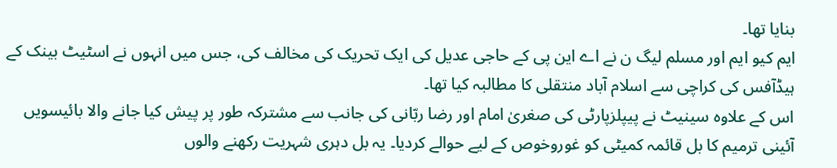بنایا تھا۔
ایم کیو ایم اور مسلم لیگ ن نے اے این پی کے حاجی عدیل کی ایک تحریک کی مخالف کی، جس میں انہوں نے اسٹیٹ بینک کے ہیڈآفس کی کراچی سے اسلام آباد منتقلی کا مطالبہ کیا تھا۔
اس کے علاوہ سینیٹ نے پیپلزپارٹی کی صغریٰ امام اور رضا ربّانی کی جانب سے مشترکہ طور پر پیش کیا جانے والا بائیسویں آئینی ترمیم کا بل قائمہ کمیٹی کو غوروخوص کے لیے حوالے کردیا۔ یہ بل دہری شہریت رکھنے والوں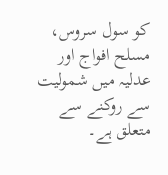کو سول سروس، مسلح افواج اور عدلیہ میں شمولیت سے روکنے سے متعلق ہے۔